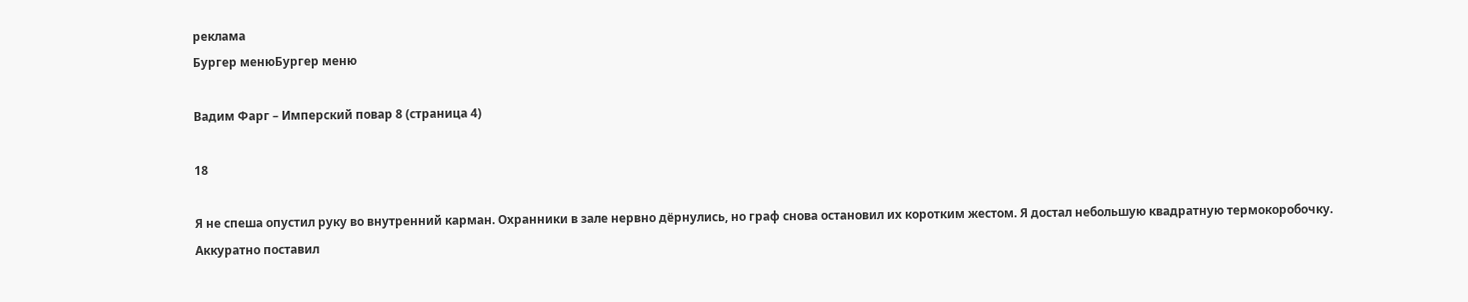реклама
Бургер менюБургер меню

Вадим Фарг – Имперский повар 8 (страница 4)

18

Я не спеша опустил руку во внутренний карман. Охранники в зале нервно дёрнулись, но граф снова остановил их коротким жестом. Я достал небольшую квадратную термокоробочку. Аккуратно поставил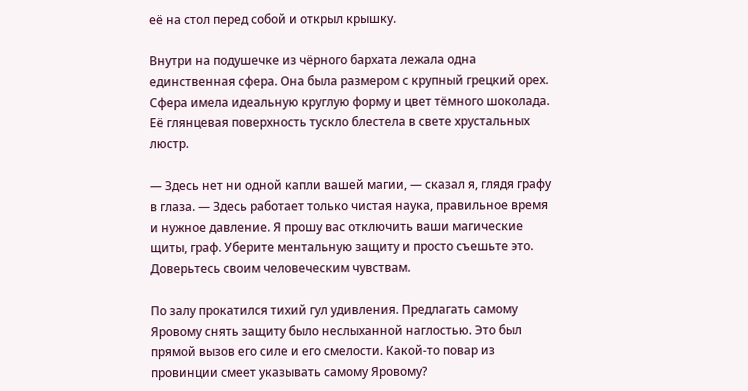её на стол перед собой и открыл крышку.

Внутри на подушечке из чёрного бархата лежала одна единственная сфера. Она была размером с крупный грецкий орех. Сфера имела идеальную круглую форму и цвет тёмного шоколада. Её глянцевая поверхность тускло блестела в свете хрустальных люстр.

— Здесь нет ни одной капли вашей магии, — сказал я, глядя графу в глаза. — Здесь работает только чистая наука, правильное время и нужное давление. Я прошу вас отключить ваши магические щиты, граф. Уберите ментальную защиту и просто съешьте это. Доверьтесь своим человеческим чувствам.

По залу прокатился тихий гул удивления. Предлагать самому Яровому снять защиту было неслыханной наглостью. Это был прямой вызов его силе и его смелости. Какой-то повар из провинции смеет указывать самому Яровому?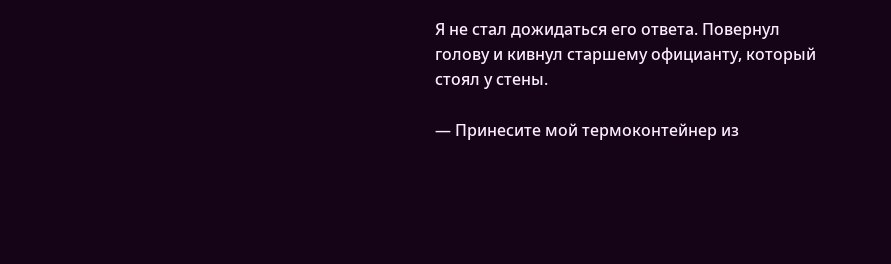Я не стал дожидаться его ответа. Повернул голову и кивнул старшему официанту, который стоял у стены.

— Принесите мой термоконтейнер из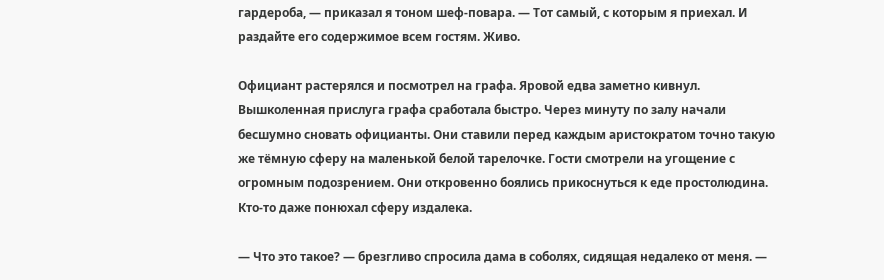гардероба, — приказал я тоном шеф-повара. — Тот самый, с которым я приехал. И раздайте его содержимое всем гостям. Живо.

Официант растерялся и посмотрел на графа. Яровой едва заметно кивнул. Вышколенная прислуга графа сработала быстро. Через минуту по залу начали бесшумно сновать официанты. Они ставили перед каждым аристократом точно такую же тёмную сферу на маленькой белой тарелочке. Гости смотрели на угощение с огромным подозрением. Они откровенно боялись прикоснуться к еде простолюдина. Кто-то даже понюхал сферу издалека.

— Что это такое? — брезгливо спросила дама в соболях, сидящая недалеко от меня. —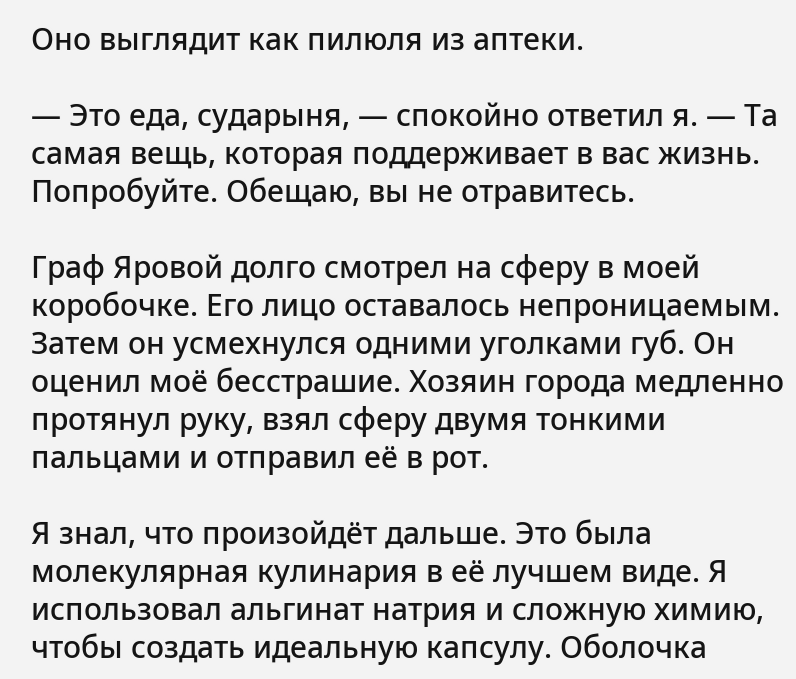Оно выглядит как пилюля из аптеки.

— Это еда, сударыня, — спокойно ответил я. — Та самая вещь, которая поддерживает в вас жизнь. Попробуйте. Обещаю, вы не отравитесь.

Граф Яровой долго смотрел на сферу в моей коробочке. Его лицо оставалось непроницаемым. Затем он усмехнулся одними уголками губ. Он оценил моё бесстрашие. Хозяин города медленно протянул руку, взял сферу двумя тонкими пальцами и отправил её в рот.

Я знал, что произойдёт дальше. Это была молекулярная кулинария в её лучшем виде. Я использовал альгинат натрия и сложную химию, чтобы создать идеальную капсулу. Оболочка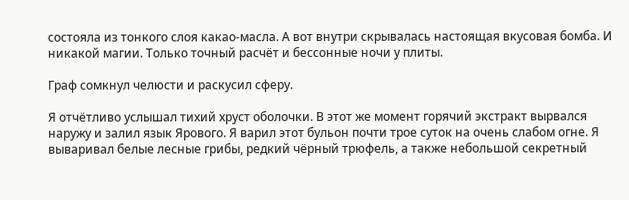состояла из тонкого слоя какао-масла. А вот внутри скрывалась настоящая вкусовая бомба. И никакой магии. Только точный расчёт и бессонные ночи у плиты.

Граф сомкнул челюсти и раскусил сферу.

Я отчётливо услышал тихий хруст оболочки. В этот же момент горячий экстракт вырвался наружу и залил язык Ярового. Я варил этот бульон почти трое суток на очень слабом огне. Я вываривал белые лесные грибы, редкий чёрный трюфель, а также небольшой секретный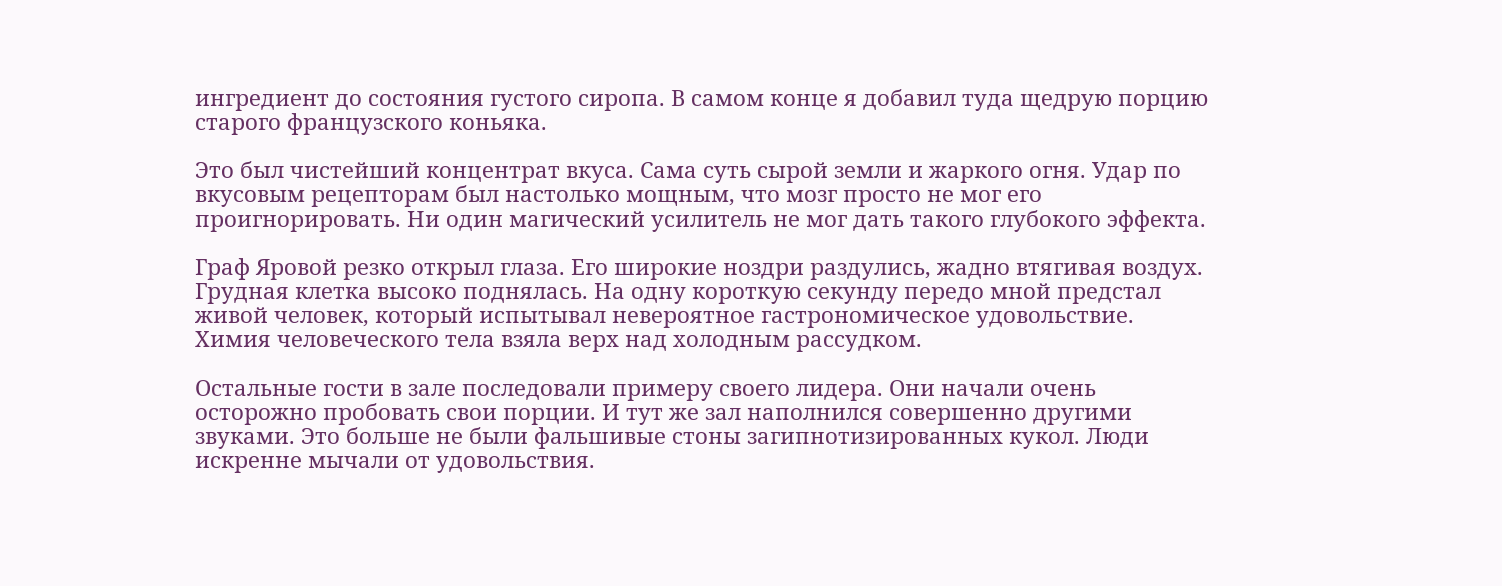ингредиент до состояния густого сиропа. В самом конце я добавил туда щедрую порцию старого французского коньяка.

Это был чистейший концентрат вкуса. Сама суть сырой земли и жаркого огня. Удар по вкусовым рецепторам был настолько мощным, что мозг просто не мог его проигнорировать. Ни один магический усилитель не мог дать такого глубокого эффекта.

Граф Яровой резко открыл глаза. Его широкие ноздри раздулись, жадно втягивая воздух. Грудная клетка высоко поднялась. На одну короткую секунду передо мной предстал живой человек, который испытывал невероятное гастрономическое удовольствие. Химия человеческого тела взяла верх над холодным рассудком.

Остальные гости в зале последовали примеру своего лидера. Они начали очень осторожно пробовать свои порции. И тут же зал наполнился совершенно другими звуками. Это больше не были фальшивые стоны загипнотизированных кукол. Люди искренне мычали от удовольствия.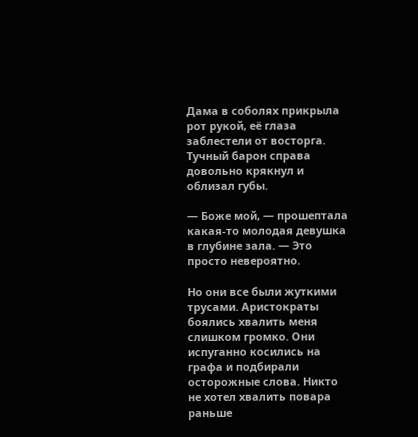Дама в соболях прикрыла рот рукой, её глаза заблестели от восторга. Тучный барон справа довольно крякнул и облизал губы.

— Боже мой, — прошептала какая-то молодая девушка в глубине зала. — Это просто невероятно.

Но они все были жуткими трусами. Аристократы боялись хвалить меня слишком громко. Они испуганно косились на графа и подбирали осторожные слова. Никто не хотел хвалить повара раньше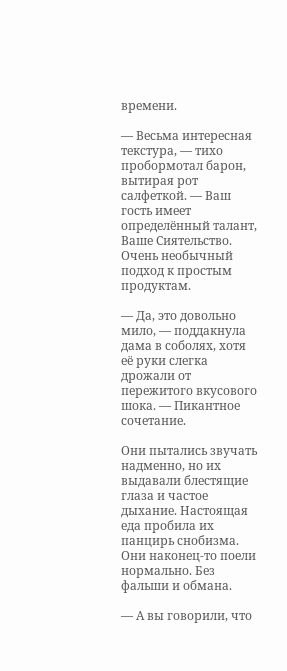времени.

— Весьма интересная текстура, — тихо пробормотал барон, вытирая рот салфеткой. — Ваш гость имеет определённый талант, Ваше Сиятельство. Очень необычный подход к простым продуктам.

— Да, это довольно мило, — поддакнула дама в соболях, хотя её руки слегка дрожали от пережитого вкусового шока. — Пикантное сочетание.

Они пытались звучать надменно, но их выдавали блестящие глаза и частое дыхание. Настоящая еда пробила их панцирь снобизма. Они наконец-то поели нормально. Без фальши и обмана.

— А вы говорили, что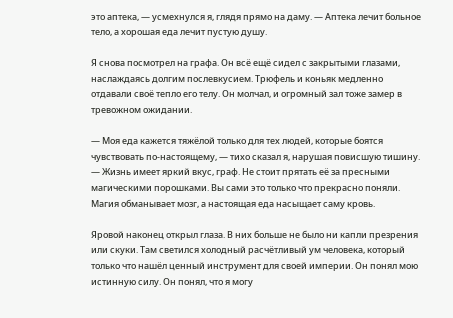это аптека, — усмехнулся я, глядя прямо на даму. — Аптека лечит больное тело, а хорошая еда лечит пустую душу.

Я снова посмотрел на графа. Он всё ещё сидел с закрытыми глазами, наслаждаясь долгим послевкусием. Трюфель и коньяк медленно отдавали своё тепло его телу. Он молчал, и огромный зал тоже замер в тревожном ожидании.

— Моя еда кажется тяжёлой только для тех людей, которые боятся чувствовать по-настоящему, — тихо сказал я, нарушая повисшую тишину. — Жизнь имеет яркий вкус, граф. Не стоит прятать её за пресными магическими порошками. Вы сами это только что прекрасно поняли. Магия обманывает мозг, а настоящая еда насыщает саму кровь.

Яровой наконец открыл глаза. В них больше не было ни капли презрения или скуки. Там светился холодный расчётливый ум человека, который только что нашёл ценный инструмент для своей империи. Он понял мою истинную силу. Он понял, что я могу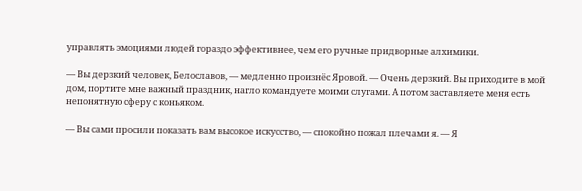управлять эмоциями людей гораздо эффективнее, чем его ручные придворные алхимики.

— Вы дерзкий человек, Белославов, — медленно произнёс Яровой. — Очень дерзкий. Вы приходите в мой дом, портите мне важный праздник, нагло командуете моими слугами. А потом заставляете меня есть непонятную сферу с коньяком.

— Вы сами просили показать вам высокое искусство, — спокойно пожал плечами я. — Я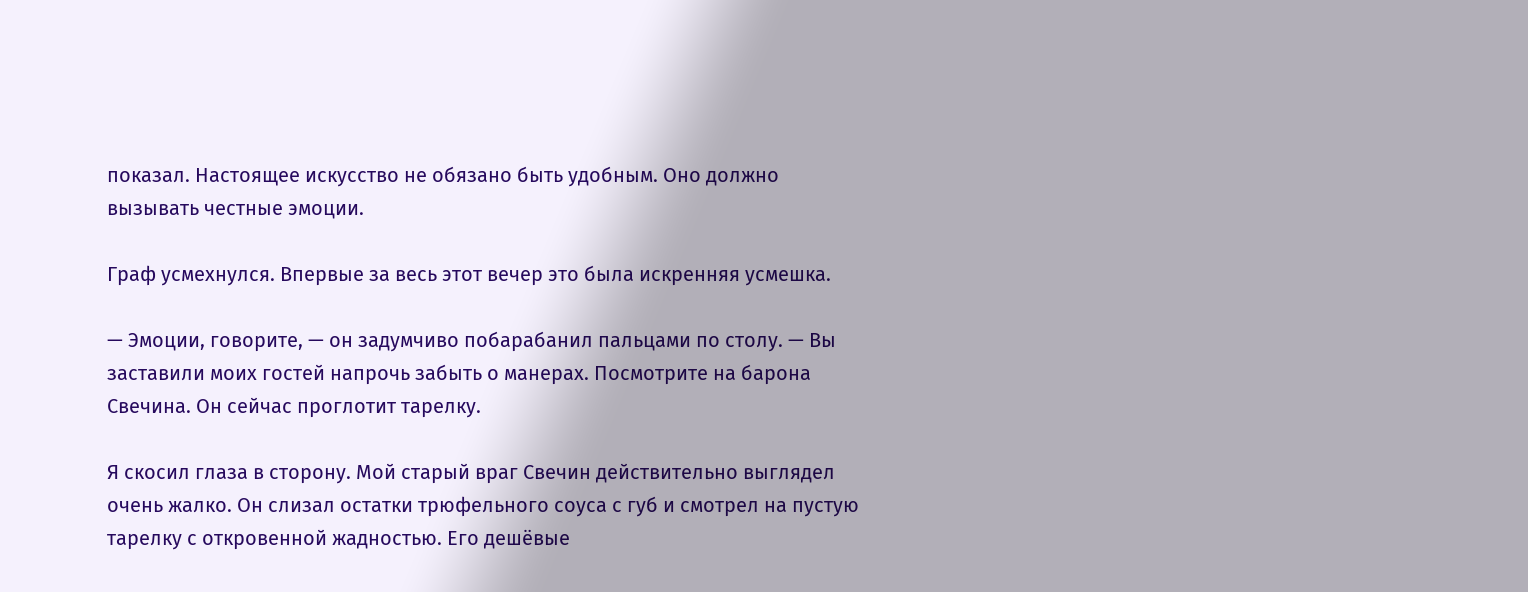показал. Настоящее искусство не обязано быть удобным. Оно должно вызывать честные эмоции.

Граф усмехнулся. Впервые за весь этот вечер это была искренняя усмешка.

— Эмоции, говорите, — он задумчиво побарабанил пальцами по столу. — Вы заставили моих гостей напрочь забыть о манерах. Посмотрите на барона Свечина. Он сейчас проглотит тарелку.

Я скосил глаза в сторону. Мой старый враг Свечин действительно выглядел очень жалко. Он слизал остатки трюфельного соуса с губ и смотрел на пустую тарелку с откровенной жадностью. Его дешёвые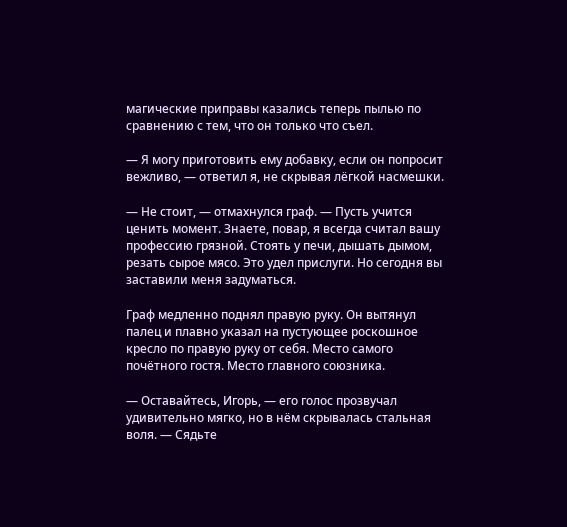магические приправы казались теперь пылью по сравнению с тем, что он только что съел.

— Я могу приготовить ему добавку, если он попросит вежливо, — ответил я, не скрывая лёгкой насмешки.

— Не стоит, — отмахнулся граф. — Пусть учится ценить момент. Знаете, повар, я всегда считал вашу профессию грязной. Стоять у печи, дышать дымом, резать сырое мясо. Это удел прислуги. Но сегодня вы заставили меня задуматься.

Граф медленно поднял правую руку. Он вытянул палец и плавно указал на пустующее роскошное кресло по правую руку от себя. Место самого почётного гостя. Место главного союзника.

— Оставайтесь, Игорь, — его голос прозвучал удивительно мягко, но в нём скрывалась стальная воля. — Сядьте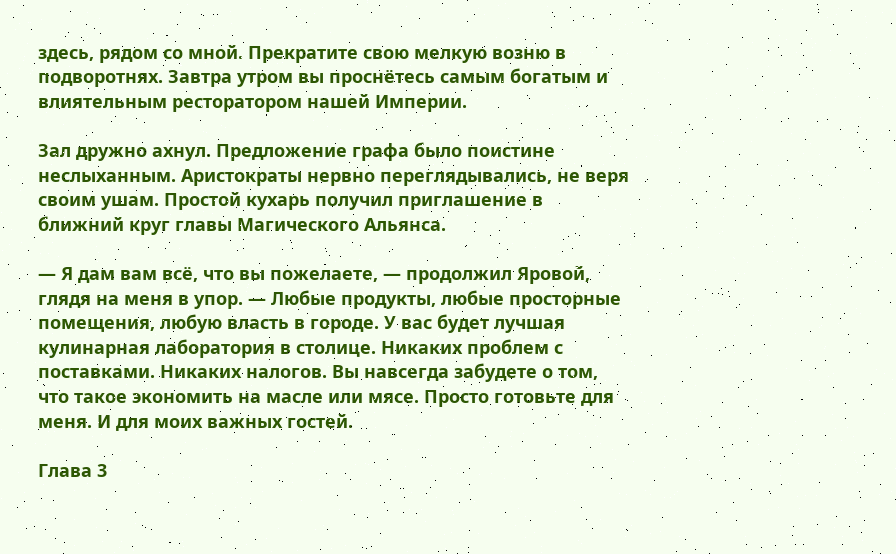здесь, рядом со мной. Прекратите свою мелкую возню в подворотнях. Завтра утром вы проснётесь самым богатым и влиятельным ресторатором нашей Империи.

Зал дружно ахнул. Предложение графа было поистине неслыханным. Аристократы нервно переглядывались, не веря своим ушам. Простой кухарь получил приглашение в ближний круг главы Магического Альянса.

— Я дам вам всё, что вы пожелаете, — продолжил Яровой, глядя на меня в упор. — Любые продукты, любые просторные помещения, любую власть в городе. У вас будет лучшая кулинарная лаборатория в столице. Никаких проблем с поставками. Никаких налогов. Вы навсегда забудете о том, что такое экономить на масле или мясе. Просто готовьте для меня. И для моих важных гостей.

Глава 3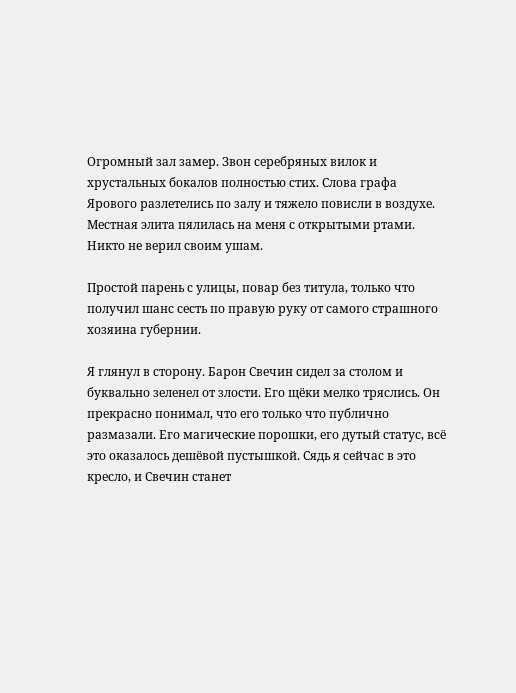Огромный зал замер. Звон серебряных вилок и хрустальных бокалов полностью стих. Слова графа Ярового разлетелись по залу и тяжело повисли в воздухе. Местная элита пялилась на меня с открытыми ртами. Никто не верил своим ушам.

Простой парень с улицы, повар без титула, только что получил шанс сесть по правую руку от самого страшного хозяина губернии.

Я глянул в сторону. Барон Свечин сидел за столом и буквально зеленел от злости. Его щёки мелко тряслись. Он прекрасно понимал, что его только что публично размазали. Его магические порошки, его дутый статус, всё это оказалось дешёвой пустышкой. Сядь я сейчас в это кресло, и Свечин станет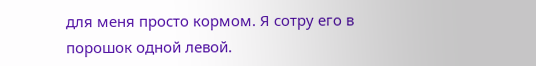для меня просто кормом. Я сотру его в порошок одной левой.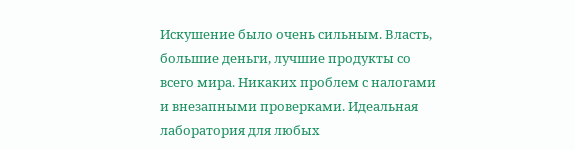Искушение было очень сильным. Власть, большие деньги, лучшие продукты со всего мира. Никаких проблем с налогами и внезапными проверками. Идеальная лаборатория для любых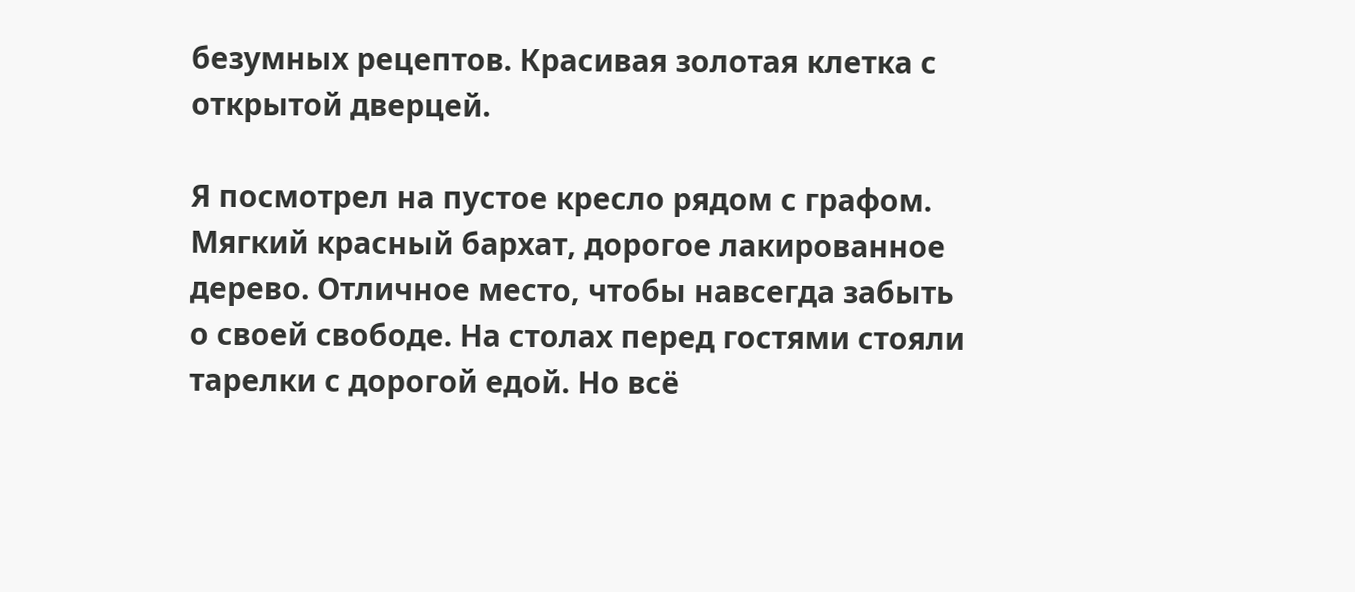безумных рецептов. Красивая золотая клетка с открытой дверцей.

Я посмотрел на пустое кресло рядом с графом. Мягкий красный бархат, дорогое лакированное дерево. Отличное место, чтобы навсегда забыть о своей свободе. На столах перед гостями стояли тарелки с дорогой едой. Но всё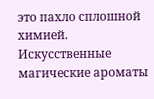это пахло сплошной химией. Искусственные магические ароматы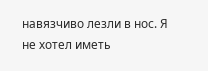навязчиво лезли в нос. Я не хотел иметь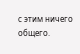с этим ничего общего.